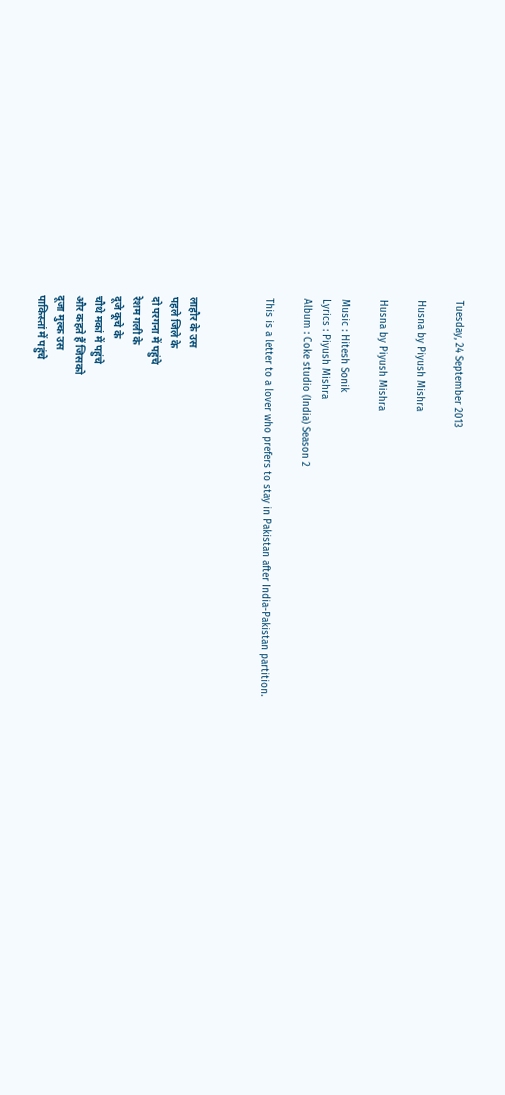Tuesday, 24 September 2013

Husna by Piyush Mishra

Husna by Piyush Mishra

Music : Hitesh Sonik
Lyrics : Piyush Mishra
Album : Coke studio (India) Season 2

This is a letter to a lover who prefers to stay in Pakistan after India-Pakistan partition.



लाहौर के उस
पहले जिले के
दो परगना में पहुंचे
रेशम गली के
दूजे कूचे के
चौथे मकां में पहुंचे
और कहते हैं जिसको
दूजा मुल्क उस
पाकिस्तां में पहुंचे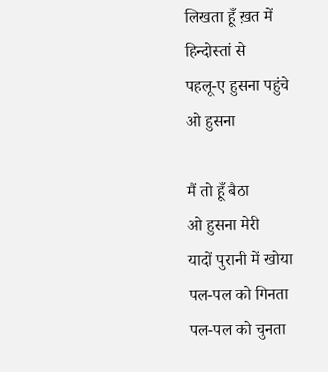लिखता हूँ ख़त में
हिन्दोस्तां से
पहलू-ए हुसना पहुंचे
ओ हुसना

मैं तो हूँ बैठा
ओ हुसना मेरी
यादों पुरानी में खोया
पल-पल को गिनता
पल-पल को चुनता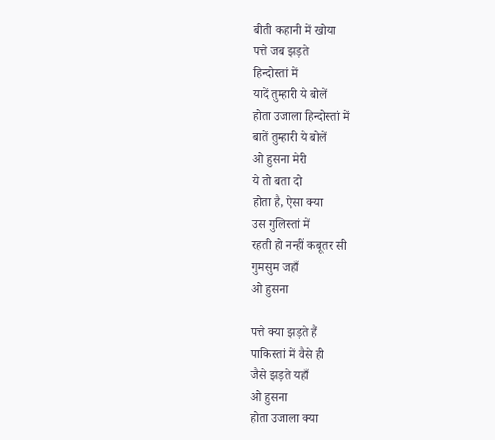बीती कहानी में खोया
पत्ते जब झड़ते
हिन्दोस्तां में
यादें तुम्हारी ये बोलें
होता उजाला हिन्दोस्तां में
बातें तुम्हारी ये बोलें
ओ हुसना मेरी
ये तो बता दो
होता है, ऐसा क्या
उस गुलिस्तां में
रहती हो नन्हीं कबूतर सी
गुमसुम जहाँ
ओ हुसना

पत्ते क्या झड़ते हैं
पाकिस्तां में वैसे ही
जैसे झड़ते यहाँ
ओ हुसना
होता उजाला क्या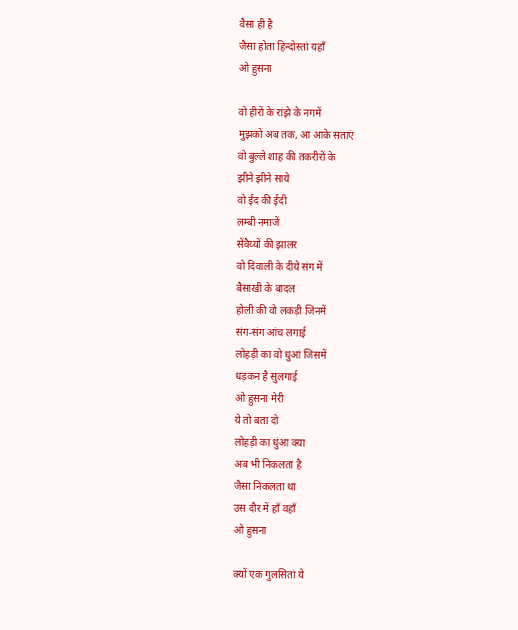वैसा ही है
जैसा होता हिन्दोस्तां यहाँ
ओ हुसना

वो हीरों के रांझे के नगमें
मुझको अब तक, आ आके सताएं
वो बुल्ले शाह की तकरीरों के
झीने झीने साये
वो ईद की ईदी
लम्बी नमाजें
सेंवैय्यों की झालर
वो दिवाली के दीये संग में
बैसाखी के बादल
होली की वो लकड़ी जिनमें
संग-संग आंच लगाई
लोहड़ी का वो धुआं जिसमें
धड़कन है सुलगाई
ओ हुसना मेरी
ये तो बता दो
लोहड़ी का धुंआ क्या
अब भी निकलता है
जैसा निकलता था
उस दौर में हाँ वहाँ
ओ हुसना

क्यों एक गुलसितां ये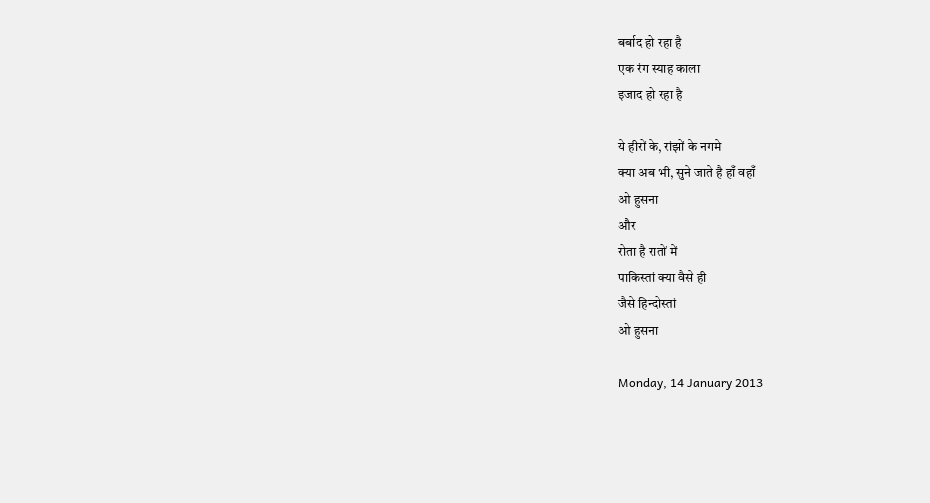बर्बाद हो रहा है
एक रंग स्याह काला
इजाद हो रहा है

ये हीरों के, रांझों के नगमे
क्या अब भी, सुने जाते है हाँ वहाँ
ओ हुसना
और
रोता है रातों में
पाकिस्तां क्या वैसे ही
जैसे हिन्दोस्तां
ओ हुसना

Monday, 14 January 2013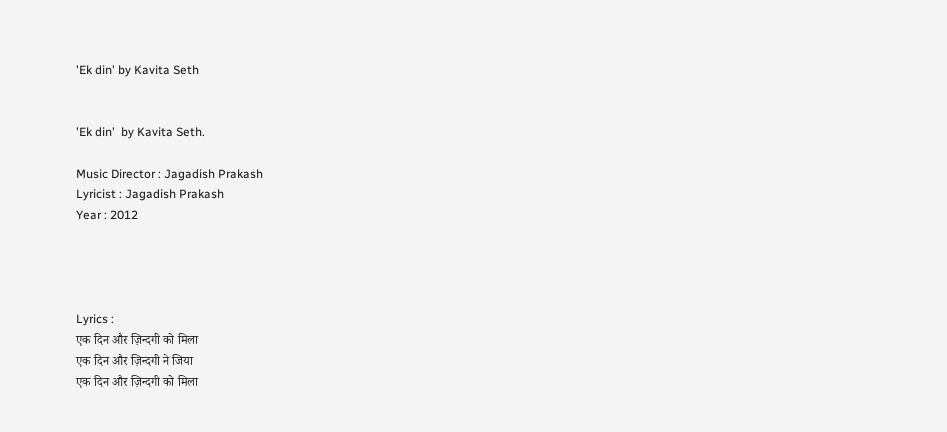'Ek din' by Kavita Seth


'Ek din'  by Kavita Seth.

Music Director : Jagadish Prakash
Lyricist : Jagadish Prakash
Year : 2012




Lyrics :
एक दिन और ज़िन्दगी को मिला
एक दिन और ज़िन्दगी ने जिया
एक दिन और ज़िन्दगी को मिला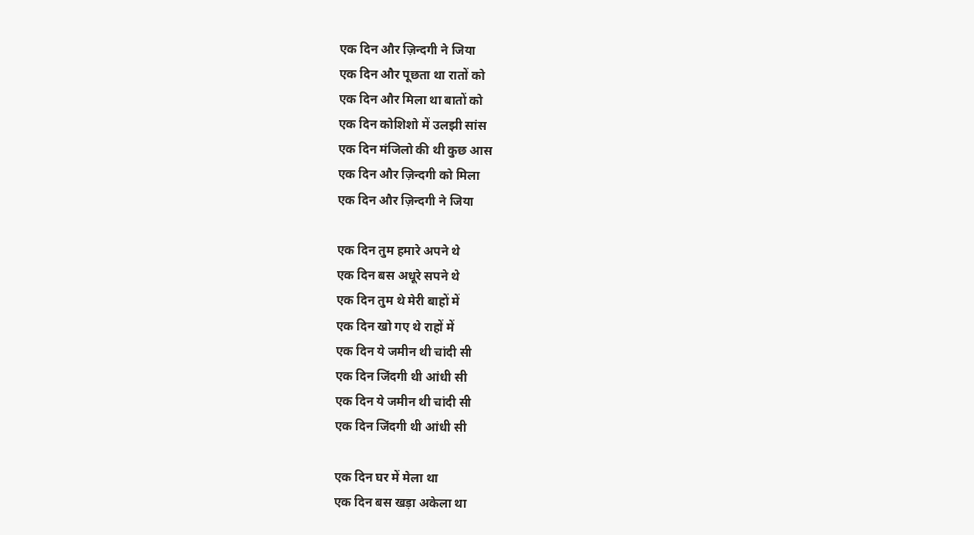एक दिन और ज़िन्दगी ने जिया
एक दिन और पूछता था रातों को
एक दिन और मिला था बातों को
एक दिन कोशिशो में उलझी सांस
एक दिन मंजिलो की थी कुछ आस
एक दिन और ज़िन्दगी को मिला
एक दिन और ज़िन्दगी ने जिया

एक दिन तुम हमारे अपने थे
एक दिन बस अधूरे सपने थे
एक दिन तुम थे मेरी बाहों में
एक दिन खो गए थे राहों में
एक दिन ये जमीन थी चांदी सी
एक दिन जिंदगी थी आंधी सी
एक दिन ये जमीन थी चांदी सी
एक दिन जिंदगी थी आंधी सी

एक दिन घर में मेला था
एक दिन बस खड़ा अकेला था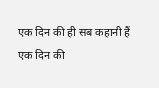एक दिन की ही सब कहानी हैं
एक दिन की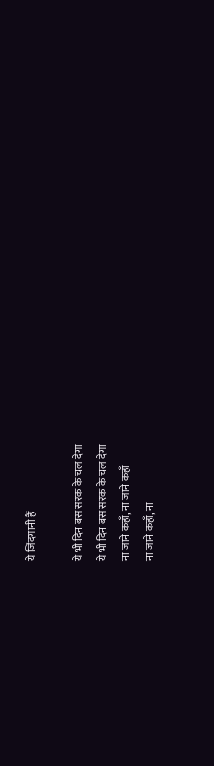ये जिंदगानी हैं

ये भी दिन बस सरक के चल देगा
ये भी दिन बस सरक के चल देगा
ना जाने कहाँ, ना जाने कहाँ
ना जाने कहाँ, ना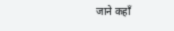जाने कहाँ